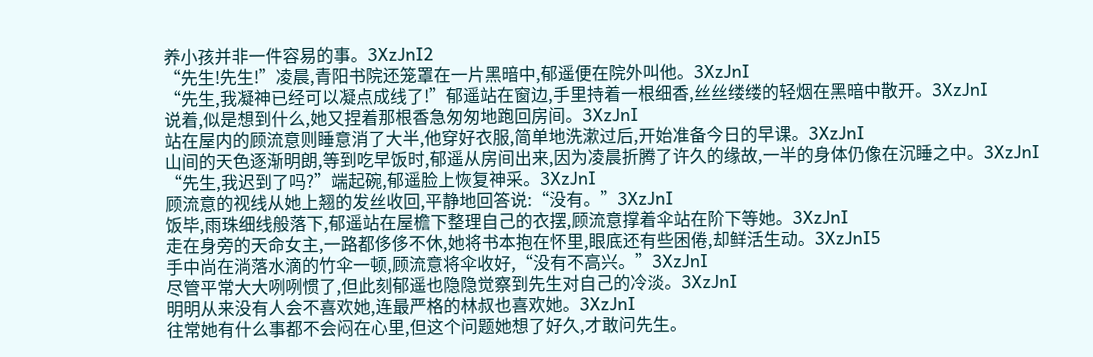养小孩并非一件容易的事。3XzJnI2
“先生!先生!”凌晨,青阳书院还笼罩在一片黑暗中,郁遥便在院外叫他。3XzJnI
“先生,我凝神已经可以凝点成线了!”郁遥站在窗边,手里持着一根细香,丝丝缕缕的轻烟在黑暗中散开。3XzJnI
说着,似是想到什么,她又捏着那根香急匆匆地跑回房间。3XzJnI
站在屋内的顾流意则睡意消了大半,他穿好衣服,简单地洗漱过后,开始准备今日的早课。3XzJnI
山间的天色逐渐明朗,等到吃早饭时,郁遥从房间出来,因为凌晨折腾了许久的缘故,一半的身体仍像在沉睡之中。3XzJnI
“先生,我迟到了吗?”端起碗,郁遥脸上恢复神采。3XzJnI
顾流意的视线从她上翘的发丝收回,平静地回答说:“没有。”3XzJnI
饭毕,雨珠细线般落下,郁遥站在屋檐下整理自己的衣摆,顾流意撑着伞站在阶下等她。3XzJnI
走在身旁的天命女主,一路都侈侈不休,她将书本抱在怀里,眼底还有些困倦,却鲜活生动。3XzJnI5
手中尚在淌落水滴的竹伞一顿,顾流意将伞收好,“没有不高兴。”3XzJnI
尽管平常大大咧咧惯了,但此刻郁遥也隐隐觉察到先生对自己的冷淡。3XzJnI
明明从来没有人会不喜欢她,连最严格的林叔也喜欢她。3XzJnI
往常她有什么事都不会闷在心里,但这个问题她想了好久,才敢问先生。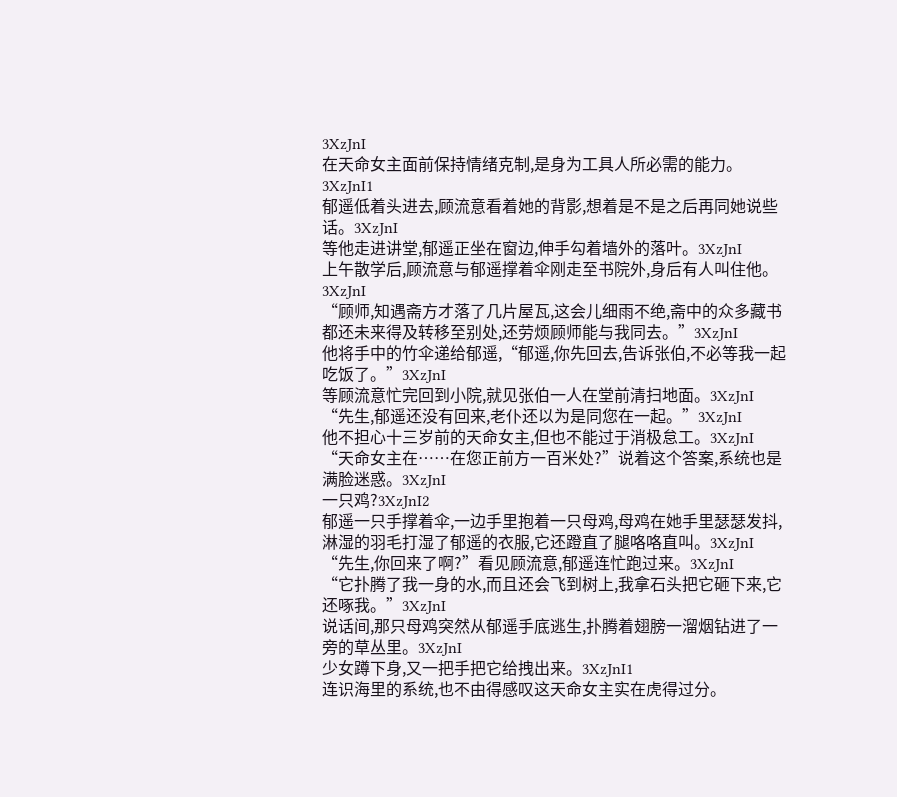3XzJnI
在天命女主面前保持情绪克制,是身为工具人所必需的能力。3XzJnI1
郁遥低着头进去,顾流意看着她的背影,想着是不是之后再同她说些话。3XzJnI
等他走进讲堂,郁遥正坐在窗边,伸手勾着墙外的落叶。3XzJnI
上午散学后,顾流意与郁遥撑着伞刚走至书院外,身后有人叫住他。3XzJnI
“顾师,知遇斋方才落了几片屋瓦,这会儿细雨不绝,斋中的众多藏书都还未来得及转移至别处,还劳烦顾师能与我同去。”3XzJnI
他将手中的竹伞递给郁遥,“郁遥,你先回去,告诉张伯,不必等我一起吃饭了。”3XzJnI
等顾流意忙完回到小院,就见张伯一人在堂前清扫地面。3XzJnI
“先生,郁遥还没有回来,老仆还以为是同您在一起。”3XzJnI
他不担心十三岁前的天命女主,但也不能过于消极怠工。3XzJnI
“天命女主在……在您正前方一百米处?”说着这个答案,系统也是满脸迷惑。3XzJnI
一只鸡?3XzJnI2
郁遥一只手撑着伞,一边手里抱着一只母鸡,母鸡在她手里瑟瑟发抖,淋湿的羽毛打湿了郁遥的衣服,它还蹬直了腿咯咯直叫。3XzJnI
“先生,你回来了啊?”看见顾流意,郁遥连忙跑过来。3XzJnI
“它扑腾了我一身的水,而且还会飞到树上,我拿石头把它砸下来,它还啄我。”3XzJnI
说话间,那只母鸡突然从郁遥手底逃生,扑腾着翅膀一溜烟钻进了一旁的草丛里。3XzJnI
少女蹲下身,又一把手把它给拽出来。3XzJnI1
连识海里的系统,也不由得感叹这天命女主实在虎得过分。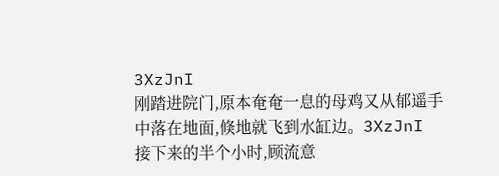3XzJnI
刚踏进院门,原本奄奄一息的母鸡又从郁遥手中落在地面,倏地就飞到水缸边。3XzJnI
接下来的半个小时,顾流意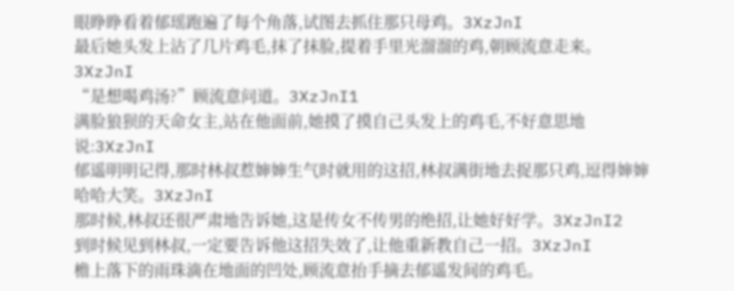眼睁睁看着郁瑶跑遍了每个角落,试图去抓住那只母鸡。3XzJnI
最后她头发上沾了几片鸡毛,抹了抹脸,提着手里光溜溜的鸡,朝顾流意走来。3XzJnI
“是想喝鸡汤?”顾流意问道。3XzJnI1
满脸狼狈的天命女主,站在他面前,她摸了摸自己头发上的鸡毛,不好意思地说:3XzJnI
郁遥明明记得,那时林叔惹婶婶生气时就用的这招,林叔满街地去捉那只鸡,逗得婶婶哈哈大笑。3XzJnI
那时候,林叔还很严肃地告诉她,这是传女不传男的绝招,让她好好学。3XzJnI2
到时候见到林叔,一定要告诉他这招失效了,让他重新教自己一招。3XzJnI
檐上落下的雨珠滴在地面的凹处,顾流意抬手摘去郁遥发间的鸡毛。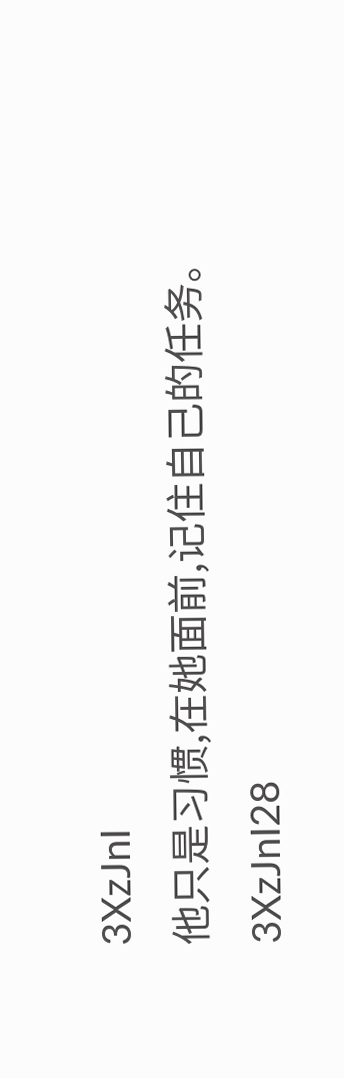3XzJnI
他只是习惯,在她面前,记住自己的任务。3XzJnI28